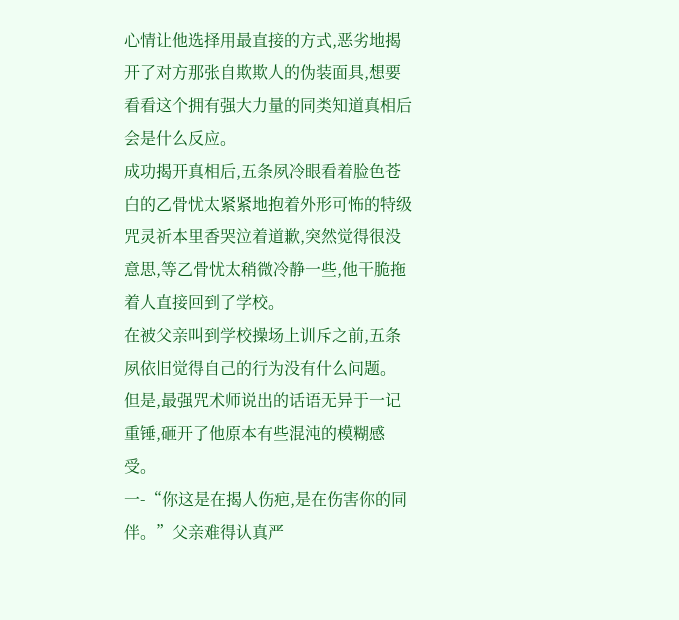心情让他选择用最直接的方式,恶劣地揭开了对方那张自欺欺人的伪装面具,想要看看这个拥有强大力量的同类知道真相后会是什么反应。
成功揭开真相后,五条夙冷眼看着脸色苍白的乙骨忧太紧紧地抱着外形可怖的特级咒灵祈本里香哭泣着道歉,突然觉得很没意思,等乙骨忧太稍微冷静一些,他干脆拖着人直接回到了学校。
在被父亲叫到学校操场上训斥之前,五条夙依旧觉得自己的行为没有什么问题。
但是,最强咒术师说出的话语无异于一记重锤,砸开了他原本有些混沌的模糊感受。
一-“你这是在揭人伤疤,是在伤害你的同伴。”父亲难得认真严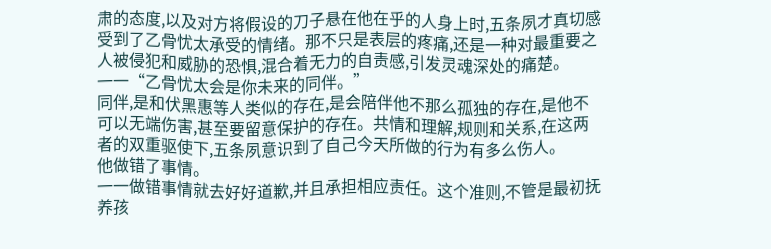肃的态度,以及对方将假设的刀子悬在他在乎的人身上时,五条夙才真切感受到了乙骨忧太承受的情绪。那不只是表层的疼痛,还是一种对最重要之人被侵犯和威胁的恐惧,混合着无力的自责感,引发灵魂深处的痛楚。
一一“乙骨忧太会是你未来的同伴。”
同伴,是和伏黑惠等人类似的存在,是会陪伴他不那么孤独的存在,是他不可以无端伤害,甚至要留意保护的存在。共情和理解,规则和关系,在这两者的双重驱使下,五条夙意识到了自己今天所做的行为有多么伤人。
他做错了事情。
一一做错事情就去好好道歉,并且承担相应责任。这个准则,不管是最初抚养孩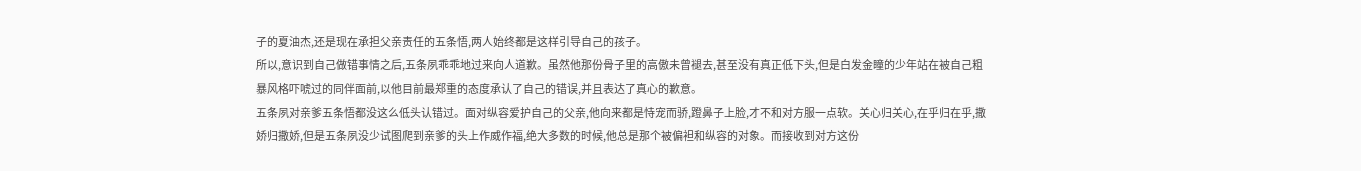子的夏油杰,还是现在承担父亲责任的五条悟,两人始终都是这样引导自己的孩子。
所以,意识到自己做错事情之后,五条夙乖乖地过来向人道歉。虽然他那份骨子里的高傲未曾褪去,甚至没有真正低下头,但是白发金瞳的少年站在被自己粗暴风格吓唬过的同伴面前,以他目前最郑重的态度承认了自己的错误,并且表达了真心的歉意。
五条夙对亲爹五条悟都没这么低头认错过。面对纵容爱护自己的父亲,他向来都是恃宠而骄,蹬鼻子上脸,才不和对方服一点软。关心归关心,在乎归在乎,撒娇归撒娇,但是五条夙没少试图爬到亲爹的头上作威作福,绝大多数的时候,他总是那个被偏袒和纵容的对象。而接收到对方这份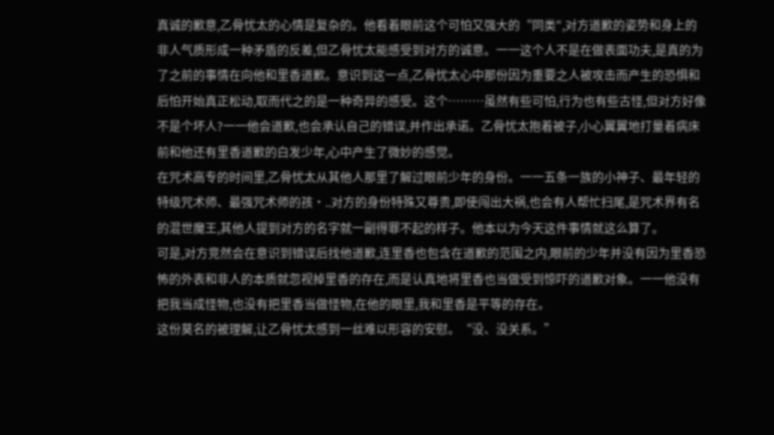真诚的歉意,乙骨忧太的心情是复杂的。他看着眼前这个可怕又强大的“同类",对方道歉的姿势和身上的非人气质形成一种矛盾的反差,但乙骨忧太能感受到对方的诚意。一一这个人不是在做表面功夫,是真的为了之前的事情在向他和里香道歉。意识到这一点,乙骨忧太心中那份因为重要之人被攻击而产生的恐惧和后怕开始真正松动,取而代之的是一种奇异的感受。这个………虽然有些可怕,行为也有些古怪,但对方好像不是个坏人?一一他会道歉,也会承认自己的错误,并作出承诺。乙骨忧太抱着被子,小心翼翼地打量着病床前和他还有里香道歉的白发少年,心中产生了微妙的感觉。
在咒术高专的时间里,乙骨忧太从其他人那里了解过眼前少年的身份。一一五条一族的小神子、最年轻的特级咒术师、最强咒术师的孩·..对方的身份特殊又尊贵,即使闯出大祸,也会有人帮忙扫尾,是咒术界有名的混世魔王,其他人提到对方的名字就一副得罪不起的样子。他本以为今天这件事情就这么算了。
可是,对方竞然会在意识到错误后找他道歉,连里香也包含在道歉的范围之内,眼前的少年并没有因为里香恐怖的外表和非人的本质就忽视掉里香的存在,而是认真地将里香也当做受到惊吓的道歉对象。一一他没有把我当成怪物,也没有把里香当做怪物,在他的眼里,我和里香是平等的存在。
这份莫名的被理解,让乙骨忧太感到一丝难以形容的安慰。“没、没关系。”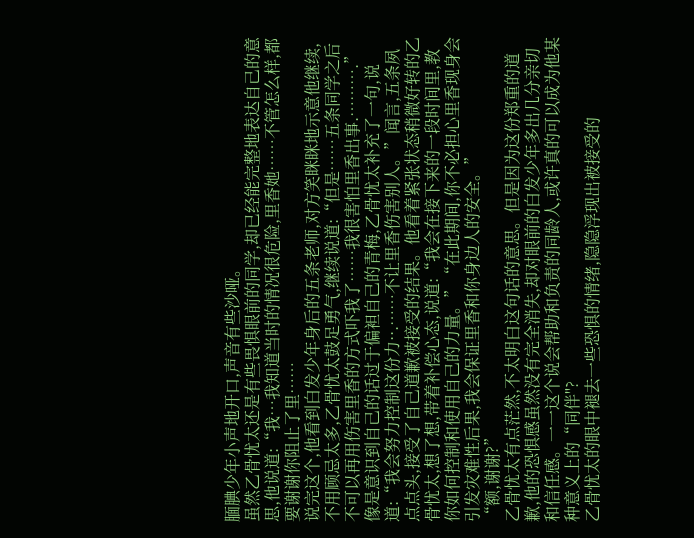腼腆少年小声地开口,声音有些沙哑。
虽然乙骨忧太还是有些畏惧眼前的同学,却已经能完整地表达自己的意思,他说道:“我…我知道当时的情况很危险,里香她……不管怎么样,都要谢谢你阻止了里……
说完这个,他看到白发少年身后的五条老师,对方笑眯眯地示意他继续,不用顾忌太多,乙骨忧太鼓足勇气,继续说道:“但是……五条同学之后不可以再用伤害里香的方式吓我了……我很害怕里香出事.……….”像是意识到自己的话过于偏袒自己的青梅,乙骨忧太补充了一句,说道:“我会努力控制这份力··.……不让里香伤害别人。”闻言,五条夙点点头,接受了自己道歉被接受的结果。他看着紧张状态稍微好转的乙骨忧太,想了想,带着补偿心态,说道:“我会在接下来的一段时间里,教你如何控制和使用自己的力量。”“在此期间,你不必担心里香现身会引发灾难性后果,我会保证里香和你身边人的安全。”
“额,谢谢?”
乙骨忧太有点茫然,不太明白这句话的意思。但是因为这份郑重的道歉,他的恐惧感虽然没有完全消失,却对眼前的白发少年多出几分亲切和信任感。一一这个说会帮助和负责的同龄人,或许真的可以成为他某种意义上的“同伴"?
乙骨忧太的眼中褪去一些恐惧的情绪,隐隐浮现出被接受的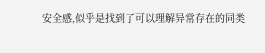安全感,似乎是找到了可以理解异常存在的同类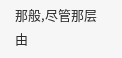那般,尽管那层由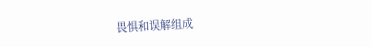畏惧和误解组成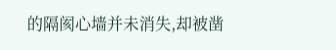的隔阂心墙并未消失,却被凿